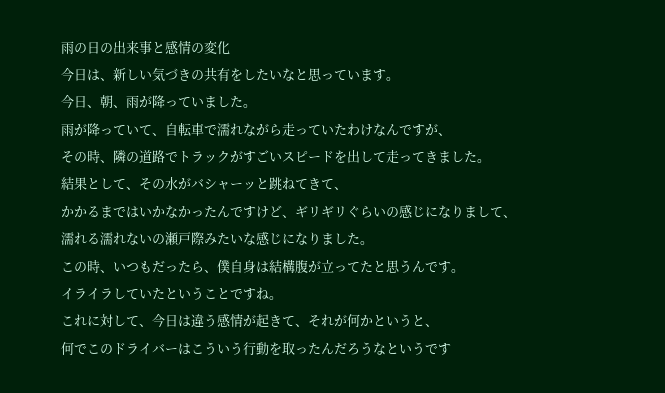雨の日の出来事と感情の変化
今日は、新しい気づきの共有をしたいなと思っています。
今日、朝、雨が降っていました。
雨が降っていて、自転車で濡れながら走っていたわけなんですが、
その時、隣の道路でトラックがすごいスピードを出して走ってきました。
結果として、その水がバシャーッと跳ねてきて、
かかるまではいかなかったんですけど、ギリギリぐらいの感じになりまして、
濡れる濡れないの瀬戸際みたいな感じになりました。
この時、いつもだったら、僕自身は結構腹が立ってたと思うんです。
イライラしていたということですね。
これに対して、今日は違う感情が起きて、それが何かというと、
何でこのドライバーはこういう行動を取ったんだろうなというです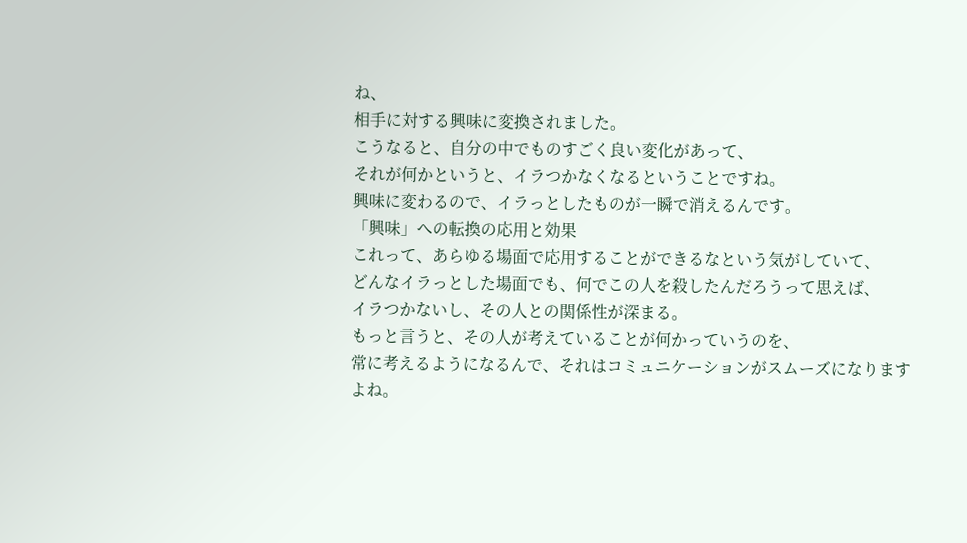ね、
相手に対する興味に変換されました。
こうなると、自分の中でものすごく良い変化があって、
それが何かというと、イラつかなくなるということですね。
興味に変わるので、イラっとしたものが一瞬で消えるんです。
「興味」への転換の応用と効果
これって、あらゆる場面で応用することができるなという気がしていて、
どんなイラっとした場面でも、何でこの人を殺したんだろうって思えば、
イラつかないし、その人との関係性が深まる。
もっと言うと、その人が考えていることが何かっていうのを、
常に考えるようになるんで、それはコミュニケーションがスムーズになりますよね。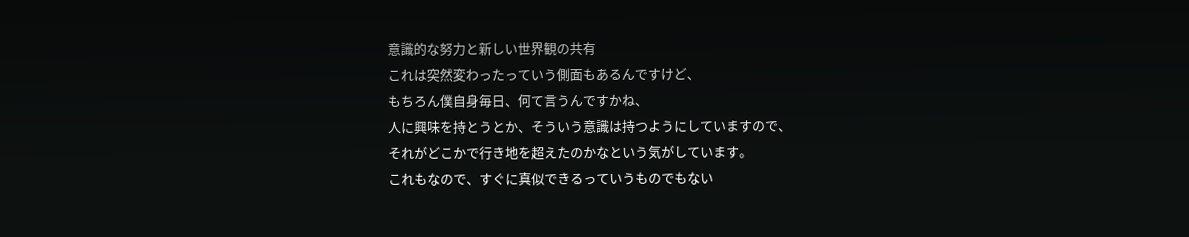意識的な努力と新しい世界観の共有
これは突然変わったっていう側面もあるんですけど、
もちろん僕自身毎日、何て言うんですかね、
人に興味を持とうとか、そういう意識は持つようにしていますので、
それがどこかで行き地を超えたのかなという気がしています。
これもなので、すぐに真似できるっていうものでもない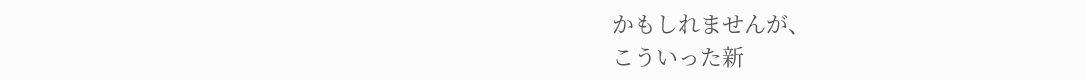かもしれませんが、
こういった新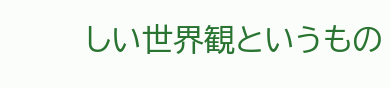しい世界観というもの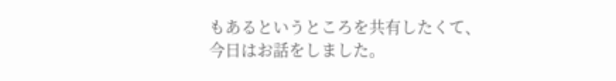もあるというところを共有したくて、
今日はお話をしました。